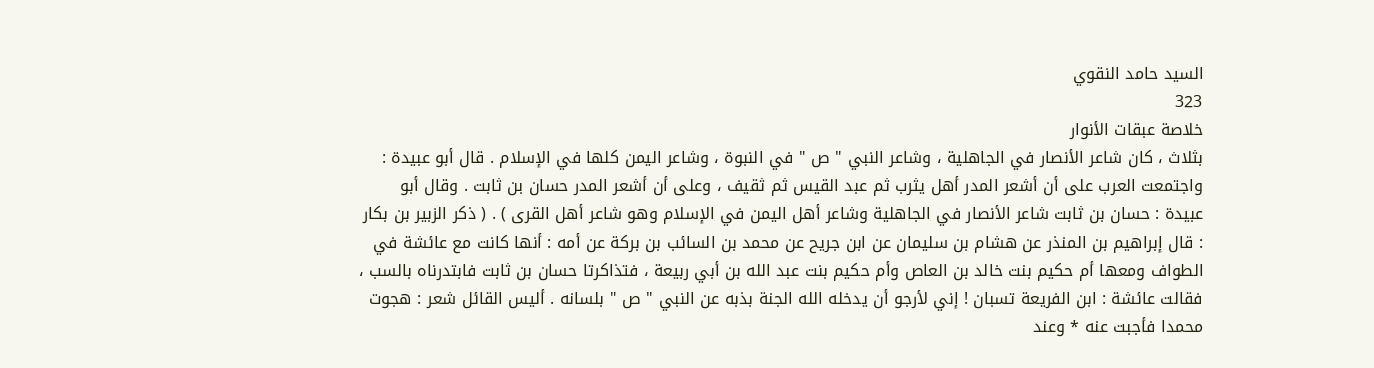السيد حامد النقوي
323
خلاصة عبقات الأنوار
بثلاث ، كان شاعر الأنصار في الجاهلية ، وشاعر النبي " ص " في النبوة ، وشاعر اليمن كلها في الإسلام . قال أبو عبيدة : واجتمعت العرب على أن أشعر المدر أهل يثرب ثم عبد القيس ثم ثقيف ، وعلى أن أشعر المدر حسان بن ثابت . وقال أبو عبيدة : حسان بن ثابت شاعر الأنصار في الجاهلية وشاعر أهل اليمن في الإسلام وهو شاعر أهل القرى ) . ( ذكر الزبير بن بكار : قال إبراهيم بن المنذر عن هشام بن سليمان عن ابن جريح عن محمد بن السائب بن بركة عن أمه : أنها كانت مع عائشة في الطواف ومعها أم حكيم بنت خالد بن العاص وأم حكيم بنت عبد الله بن أبي ربيعة ، فتذاكرتا حسان بن ثابت فابتدرناه بالسب ، فقالت عائشة : ابن الفريعة تسبان ! إني لأرجو أن يدخله الله الجنة بذبه عن النبي " ص " بلسانه . أليس القائل شعر : هجوت محمدا فأجبت عنه * وعند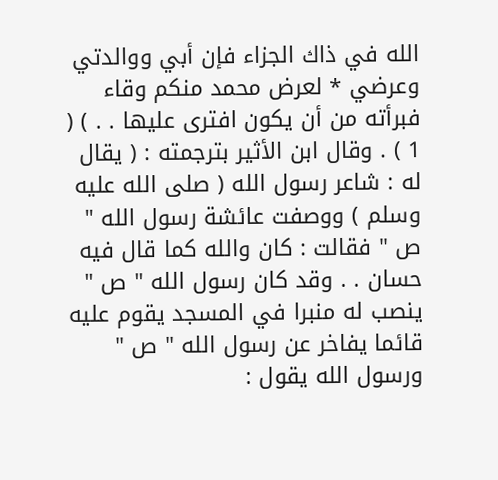الله في ذاك الجزاء فإن أبي ووالدتي وعرضي * لعرض محمد منكم وقاء فبرأته من أن يكون افترى عليها . . ) ( 1 ) . وقال ابن الأثير بترجمته : ( يقال له : شاعر رسول الله ( صلى الله عليه وسلم ) ووصفت عائشة رسول الله " ص " فقالت : كان والله كما قال فيه حسان . . وقد كان رسول الله " ص " ينصب له منبرا في المسجد يقوم عليه قائما يفاخر عن رسول الله " ص " ورسول الله يقول :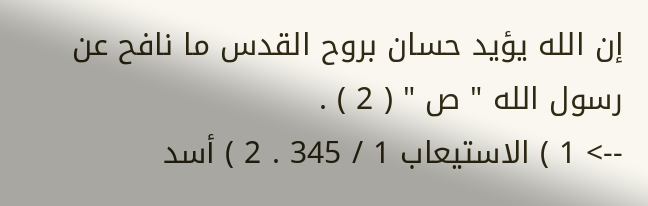إن الله يؤيد حسان بروح القدس ما نافح عن رسول الله " ص " ( 2 ) .
--> 1 ) الاستيعاب 1 / 345 . 2 ) أسد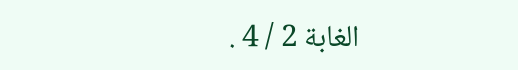الغابة 2 / 4 .